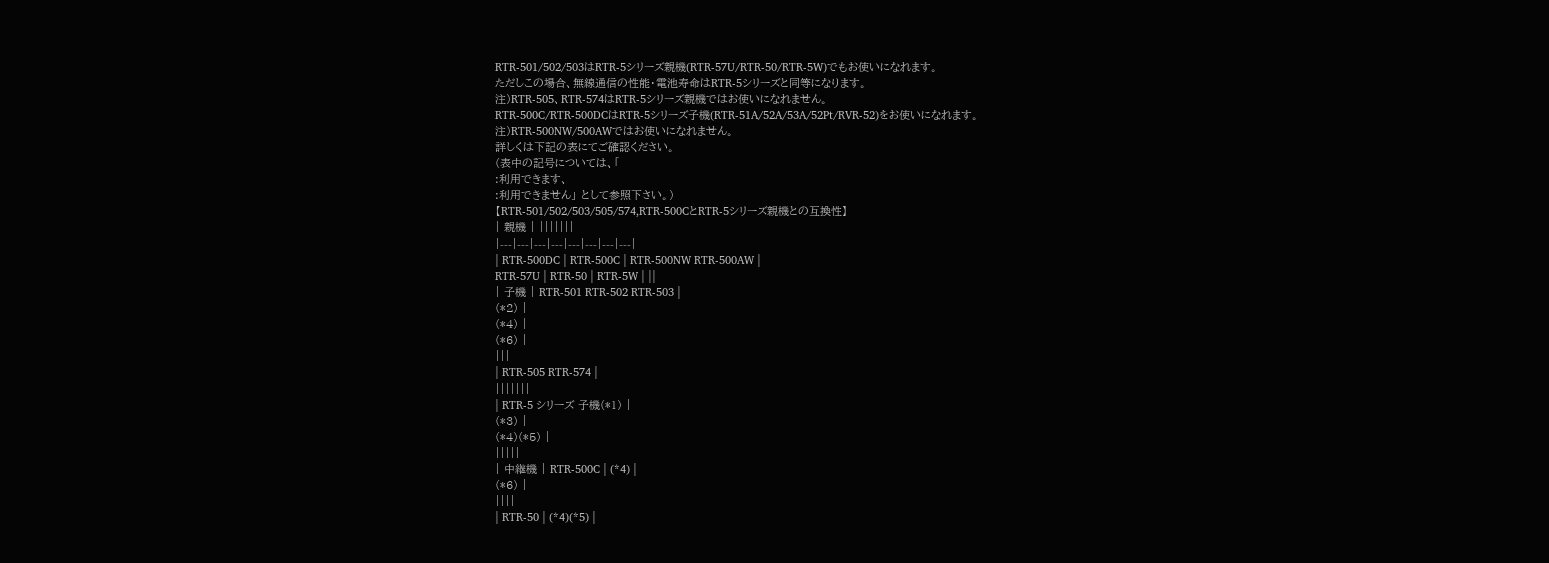RTR-501/502/503はRTR-5シリーズ親機(RTR-57U/RTR-50/RTR-5W)でもお使いになれます。
ただしこの場合、無線通信の性能・電池寿命はRTR-5シリーズと同等になります。
注)RTR-505、RTR-574はRTR-5シリーズ親機ではお使いになれません。
RTR-500C/RTR-500DCはRTR-5シリーズ子機(RTR-51A/52A/53A/52Pt/RVR-52)をお使いになれます。
注)RTR-500NW/500AWではお使いになれません。
詳しくは下記の表にてご確認ください。
(表中の記号については、「
:利用できます、
:利用できません」 として参照下さい。)
【RTR-501/502/503/505/574,RTR-500CとRTR-5シリーズ親機との互換性】
| 親機 | |||||||
|---|---|---|---|---|---|---|---|
| RTR-500DC | RTR-500C | RTR-500NW RTR-500AW |
RTR-57U | RTR-50 | RTR-5W | ||
| 子機 | RTR-501 RTR-502 RTR-503 |
(*2) |
(*4) |
(*6) |
|||
| RTR-505 RTR-574 |
|||||||
| RTR-5 シリーズ 子機(*1) |
(*3) |
(*4)(*5) |
|||||
| 中継機 | RTR-500C | (*4) |
(*6) |
||||
| RTR-50 | (*4)(*5) |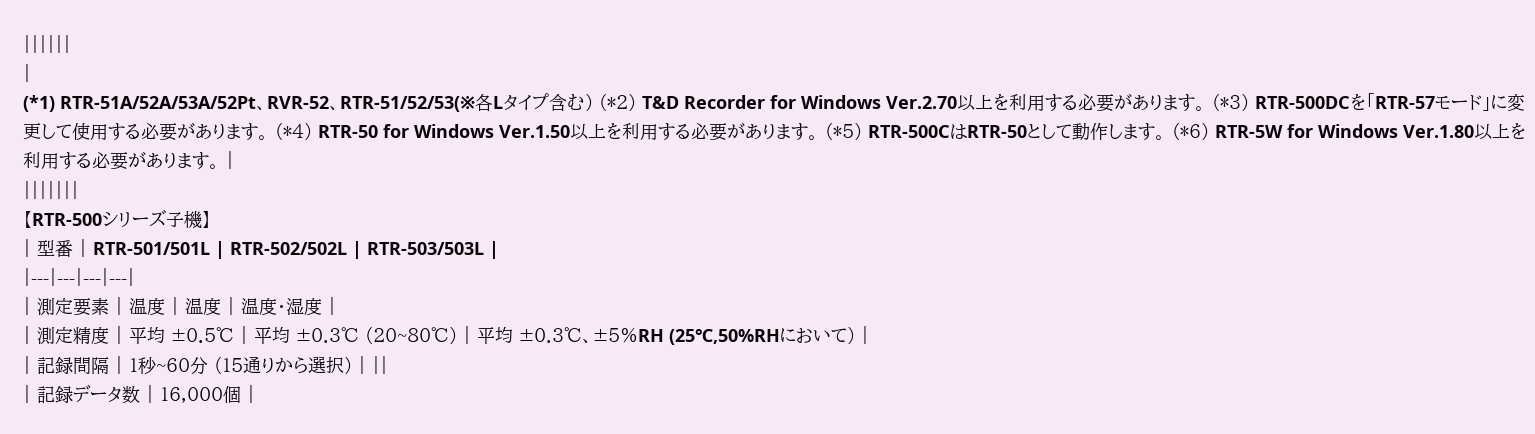||||||
|
(*1) RTR-51A/52A/53A/52Pt、RVR-52、RTR-51/52/53(※各Lタイプ含む) (*2) T&D Recorder for Windows Ver.2.70以上を利用する必要があります。 (*3) RTR-500DCを「RTR-57モード」に変更して使用する必要があります。 (*4) RTR-50 for Windows Ver.1.50以上を利用する必要があります。 (*5) RTR-500CはRTR-50として動作します。 (*6) RTR-5W for Windows Ver.1.80以上を利用する必要があります。 |
|||||||
【RTR-500シリーズ子機】
| 型番 | RTR-501/501L | RTR-502/502L | RTR-503/503L |
|---|---|---|---|
| 測定要素 | 温度 | 温度 | 温度・湿度 |
| 測定精度 | 平均 ±0.5℃ | 平均 ±0.3℃ (20~80℃) | 平均 ±0.3℃、±5%RH (25℃,50%RHにおいて) |
| 記録間隔 | 1秒~60分 (15通りから選択) | ||
| 記録データ数 | 16,000個 |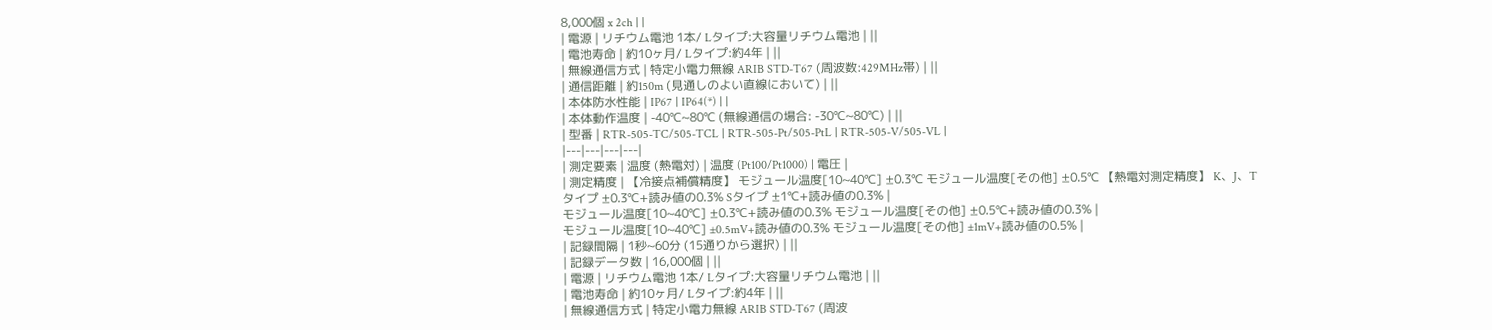8,000個 x 2ch | |
| 電源 | リチウム電池 1本/ Lタイプ:大容量リチウム電池 | ||
| 電池寿命 | 約10ヶ月/ Lタイプ:約4年 | ||
| 無線通信方式 | 特定小電力無線 ARIB STD-T67 (周波数:429MHz帯) | ||
| 通信距離 | 約150m (見通しのよい直線において) | ||
| 本体防水性能 | IP67 | IP64(*) | |
| 本体動作温度 | -40℃~80℃ (無線通信の場合: -30℃~80℃) | ||
| 型番 | RTR-505-TC/505-TCL | RTR-505-Pt/505-PtL | RTR-505-V/505-VL |
|---|---|---|---|
| 測定要素 | 温度 (熱電対) | 温度 (Pt100/Pt1000) | 電圧 |
| 測定精度 | 【冷接点補償精度】 モジュール温度[10~40℃] ±0.3℃ モジュール温度[その他] ±0.5℃ 【熱電対測定精度】 K、J、Tタイプ ±0.3℃+読み値の0.3% Sタイプ ±1℃+読み値の0.3% |
モジュール温度[10~40℃] ±0.3℃+読み値の0.3% モジュール温度[その他] ±0.5℃+読み値の0.3% |
モジュール温度[10~40℃] ±0.5mV+読み値の0.3% モジュール温度[その他] ±1mV+読み値の0.5% |
| 記録間隔 | 1秒~60分 (15通りから選択) | ||
| 記録データ数 | 16,000個 | ||
| 電源 | リチウム電池 1本/ Lタイプ:大容量リチウム電池 | ||
| 電池寿命 | 約10ヶ月/ Lタイプ:約4年 | ||
| 無線通信方式 | 特定小電力無線 ARIB STD-T67 (周波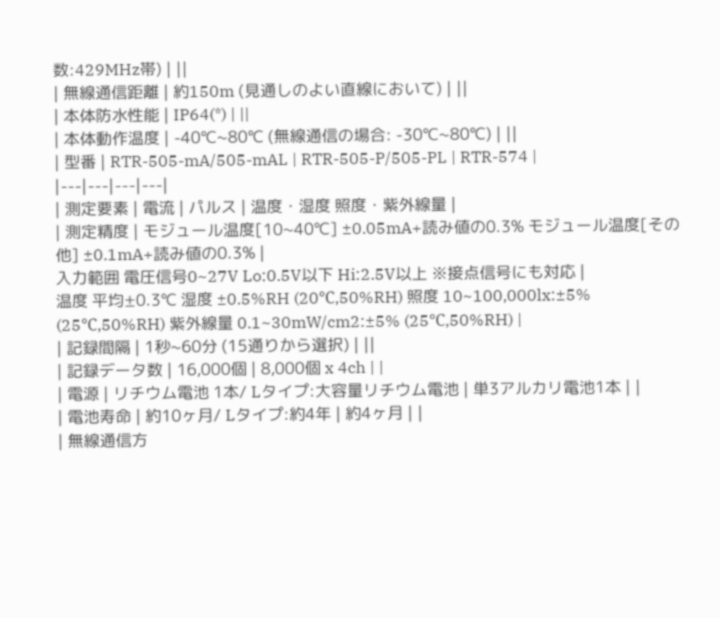数:429MHz帯) | ||
| 無線通信距離 | 約150m (見通しのよい直線において) | ||
| 本体防水性能 | IP64(*) | ||
| 本体動作温度 | -40℃~80℃ (無線通信の場合: -30℃~80℃) | ||
| 型番 | RTR-505-mA/505-mAL | RTR-505-P/505-PL | RTR-574 |
|---|---|---|---|
| 測定要素 | 電流 | パルス | 温度・湿度 照度・紫外線量 |
| 測定精度 | モジュール温度[10~40℃] ±0.05mA+読み値の0.3% モジュール温度[その他] ±0.1mA+読み値の0.3% |
入力範囲 電圧信号0~27V Lo:0.5V以下 Hi:2.5V以上 ※接点信号にも対応 |
温度 平均±0.3℃ 湿度 ±0.5%RH (20℃,50%RH) 照度 10~100,000lx:±5% (25℃,50%RH) 紫外線量 0.1~30mW/cm2:±5% (25℃,50%RH) |
| 記録間隔 | 1秒~60分 (15通りから選択) | ||
| 記録データ数 | 16,000個 | 8,000個 x 4ch | |
| 電源 | リチウム電池 1本/ Lタイプ:大容量リチウム電池 | 単3アルカリ電池1本 | |
| 電池寿命 | 約10ヶ月/ Lタイプ:約4年 | 約4ヶ月 | |
| 無線通信方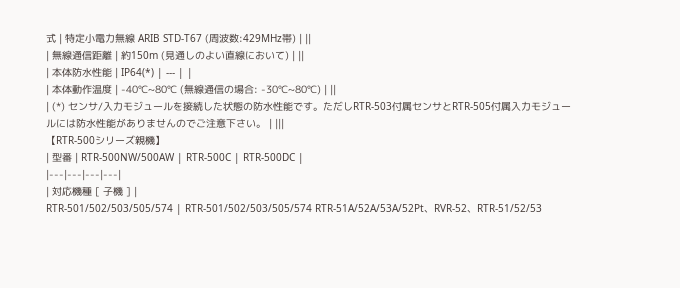式 | 特定小電力無線 ARIB STD-T67 (周波数:429MHz帯) | ||
| 無線通信距離 | 約150m (見通しのよい直線において) | ||
| 本体防水性能 | IP64(*) | --- | |
| 本体動作温度 | -40℃~80℃ (無線通信の場合: -30℃~80℃) | ||
| (*) センサ/入力モジュールを接続した状態の防水性能です。ただしRTR-503付属センサとRTR-505付属入力モジュールには防水性能がありませんのでご注意下さい。 | |||
【RTR-500シリーズ親機】
| 型番 | RTR-500NW/500AW | RTR-500C | RTR-500DC |
|---|---|---|---|
| 対応機種 [ 子機 ] |
RTR-501/502/503/505/574 | RTR-501/502/503/505/574 RTR-51A/52A/53A/52Pt、RVR-52、RTR-51/52/53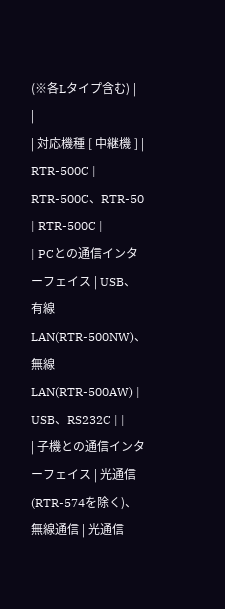(※各Lタイプ含む) |
|
| 対応機種 [ 中継機 ] |
RTR-500C | RTR-500C、RTR-50 | RTR-500C |
| PCとの通信インターフェイス | USB、有線LAN(RTR-500NW)、無線LAN(RTR-500AW) | USB、RS232C | |
| 子機との通信インターフェイス | 光通信(RTR-574を除く)、無線通信 | 光通信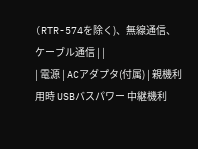(RTR-574を除く)、無線通信、ケーブル通信 | |
| 電源 | ACアダプタ(付属) | 親機利用時 USBバスパワー 中継機利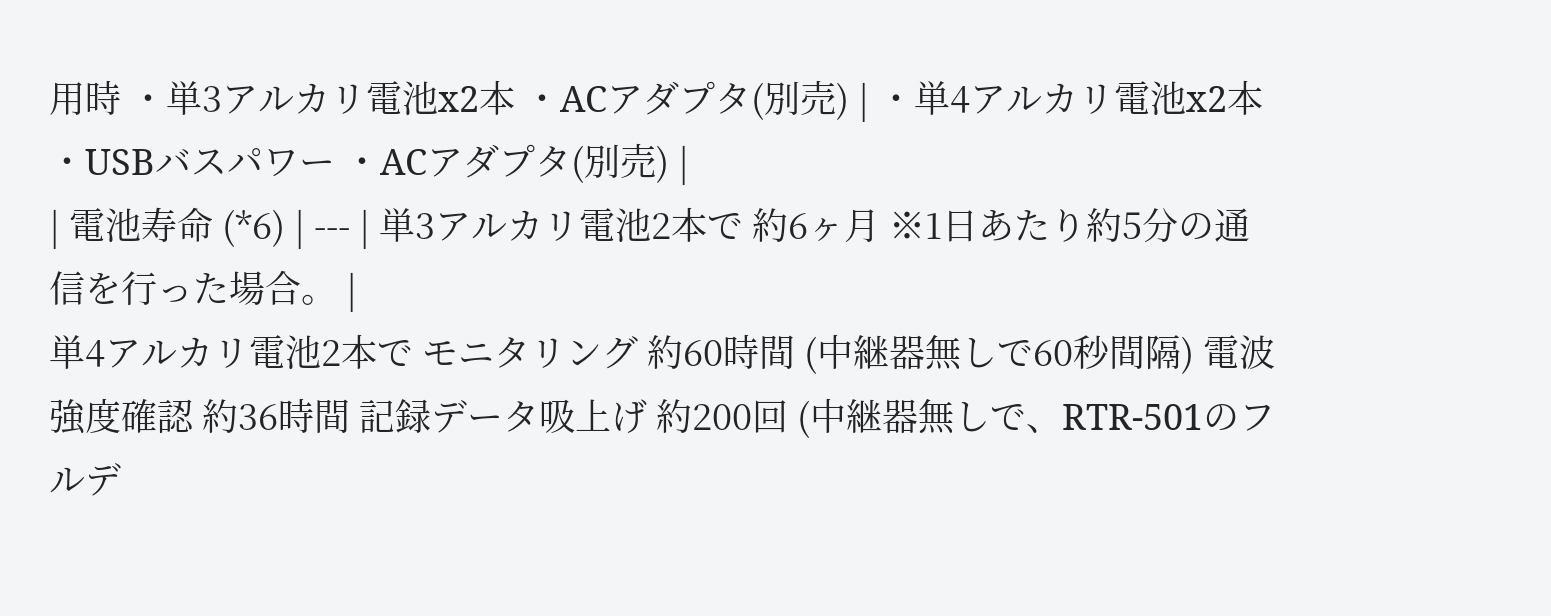用時 ・単3アルカリ電池x2本 ・ACアダプタ(別売) | ・単4アルカリ電池x2本 ・USBバスパワー ・ACアダプタ(別売) |
| 電池寿命 (*6) | --- | 単3アルカリ電池2本で 約6ヶ月 ※1日あたり約5分の通信を行った場合。 |
単4アルカリ電池2本で モニタリング 約60時間 (中継器無しで60秒間隔) 電波強度確認 約36時間 記録データ吸上げ 約200回 (中継器無しで、RTR-501のフルデ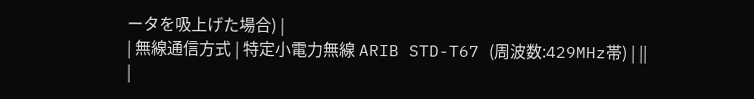ータを吸上げた場合) |
| 無線通信方式 | 特定小電力無線 ARIB STD-T67 (周波数:429MHz帯) | ||
|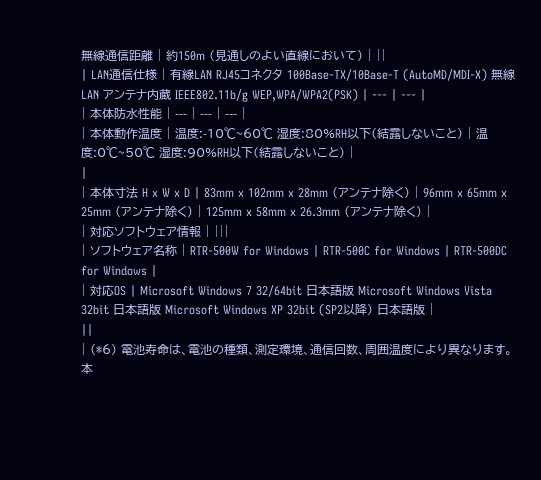無線通信距離 | 約150m (見通しのよい直線において) | ||
| LAN通信仕様 | 有線LAN RJ45コネクタ 100Base-TX/10Base-T (AutoMD/MDI-X) 無線LAN アンテナ内蔵 IEEE802.11b/g WEP,WPA/WPA2(PSK) | --- | --- |
| 本体防水性能 | --- | --- | --- |
| 本体動作温度 | 温度:-10℃~60℃ 湿度:80%RH以下(結露しないこと) | 温度:0℃~50℃ 湿度:90%RH以下(結露しないこと) |
|
| 本体寸法 H x W x D | 83mm x 102mm x 28mm (アンテナ除く) | 96mm x 65mm x 25mm (アンテナ除く) | 125mm x 58mm x 26.3mm (アンテナ除く) |
| 対応ソフトウェア情報 | |||
| ソフトウェア名称 | RTR-500W for Windows | RTR-500C for Windows | RTR-500DC for Windows |
| 対応OS | Microsoft Windows 7 32/64bit 日本語版 Microsoft Windows Vista 32bit 日本語版 Microsoft Windows XP 32bit (SP2以降) 日本語版 |
||
| (*6) 電池寿命は、電池の種類、測定環境、通信回数、周囲温度により異なります。本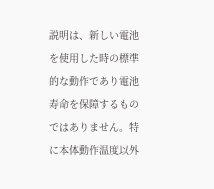説明は、新しい電池を使用した時の標準的な動作であり電池寿命を保障するものではありません。特に本体動作温度以外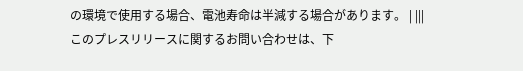の環境で使用する場合、電池寿命は半減する場合があります。 | |||
このプレスリリースに関するお問い合わせは、下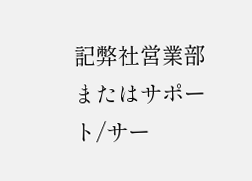記弊社営業部またはサポート/サー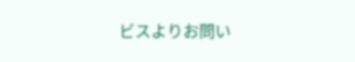ビスよりお問い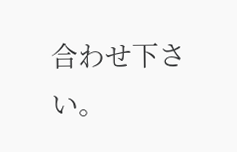合わせ下さい。